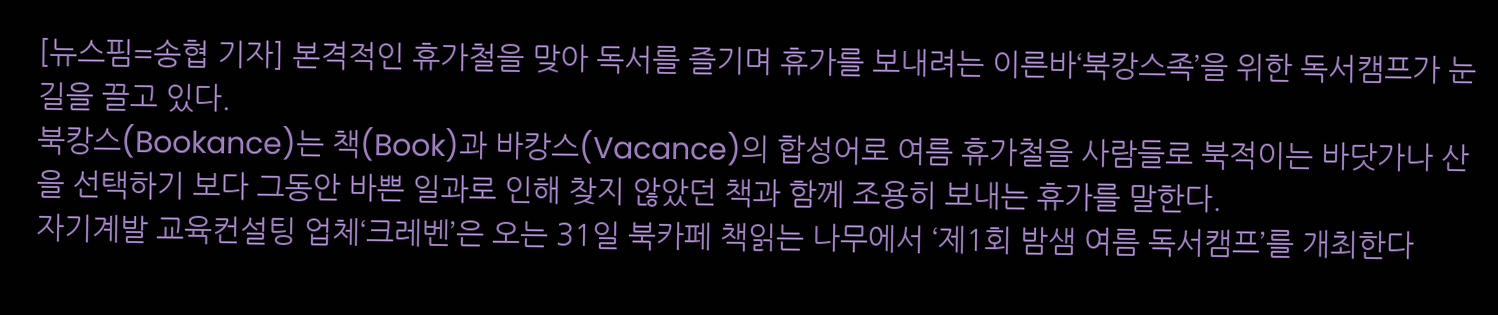[뉴스핌=송협 기자] 본격적인 휴가철을 맞아 독서를 즐기며 휴가를 보내려는 이른바‘북캉스족’을 위한 독서캠프가 눈길을 끌고 있다.
북캉스(Bookance)는 책(Book)과 바캉스(Vacance)의 합성어로 여름 휴가철을 사람들로 북적이는 바닷가나 산을 선택하기 보다 그동안 바쁜 일과로 인해 찾지 않았던 책과 함께 조용히 보내는 휴가를 말한다.
자기계발 교육컨설팅 업체‘크레벤’은 오는 31일 북카페 책읽는 나무에서 ‘제1회 밤샘 여름 독서캠프’를 개최한다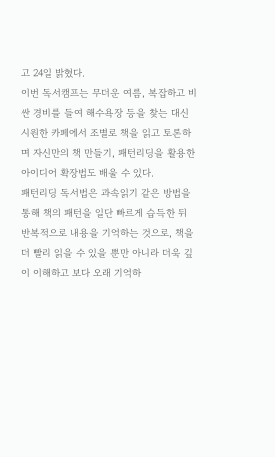고 24일 밝혔다.
이번 독서캠프는 무더운 여름, 복잡하고 비싼 경비를 들여 해수욕장 등을 찾는 대신 시원한 카페에서 조별로 책을 읽고 토론하며 자신만의 책 만들기, 패턴리딩을 활용한 아이디어 확장법도 배울 수 있다.
패턴리딩 독서법은 과속읽기 같은 방법을 통해 책의 패턴을 일단 빠르게 습득한 뒤 반복적으로 내용을 기억하는 것으로, 책을 더 빨리 읽을 수 있을 뿐만 아니라 더욱 깊이 이해하고 보다 오래 기억하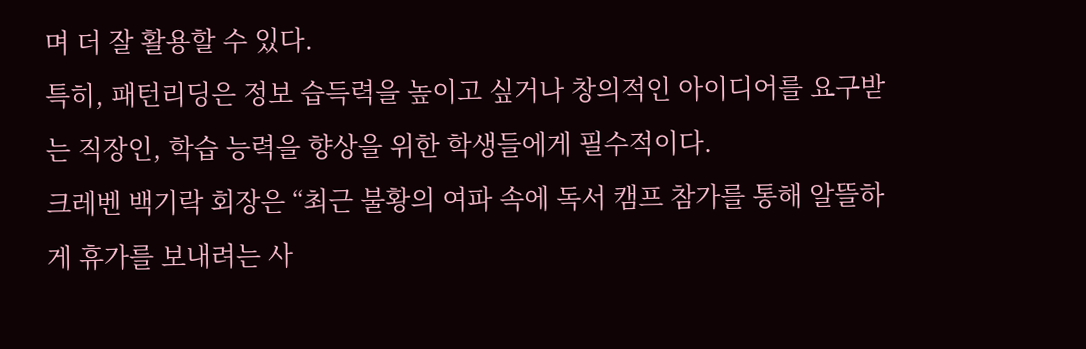며 더 잘 활용할 수 있다.
특히, 패턴리딩은 정보 습득력을 높이고 싶거나 창의적인 아이디어를 요구받는 직장인, 학습 능력을 향상을 위한 학생들에게 필수적이다.
크레벤 백기락 회장은 “최근 불황의 여파 속에 독서 캠프 참가를 통해 알뜰하게 휴가를 보내려는 사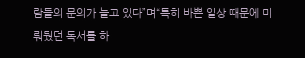람들의 문의가 늘고 있다”며“특히 바쁜 일상 때문에 미뤄뒀던 독서를 하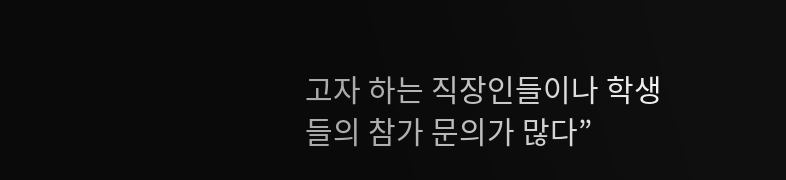고자 하는 직장인들이나 학생들의 참가 문의가 많다”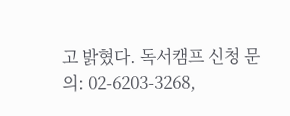고 밝혔다. 독서캠프 신청 문의: 02-6203-3268,